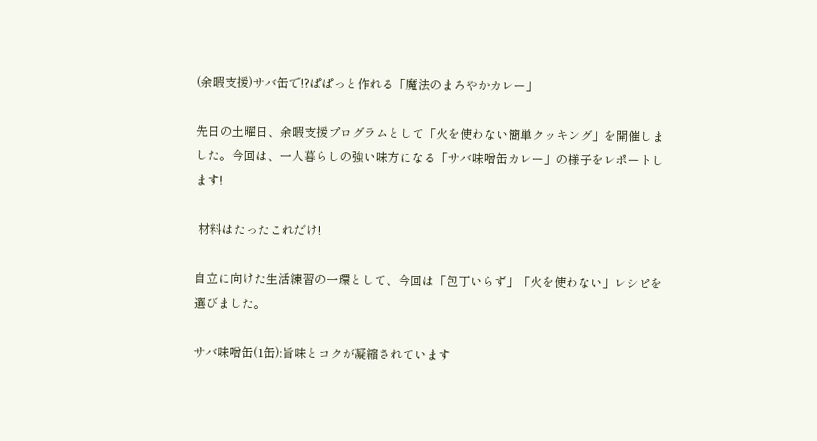(余暇支援)サバ缶で!?ぱぱっと作れる「魔法のまろやかカレー」

先日の土曜日、余暇支援プログラムとして「火を使わない簡単クッキング」を開催しました。今回は、一人暮らしの強い味方になる「サバ味噌缶カレー」の様子をレポートします!

 材料はたったこれだけ!

自立に向けた生活練習の一環として、今回は「包丁いらず」「火を使わない」レシピを選びました。

サバ味噌缶(1缶):旨味とコクが凝縮されています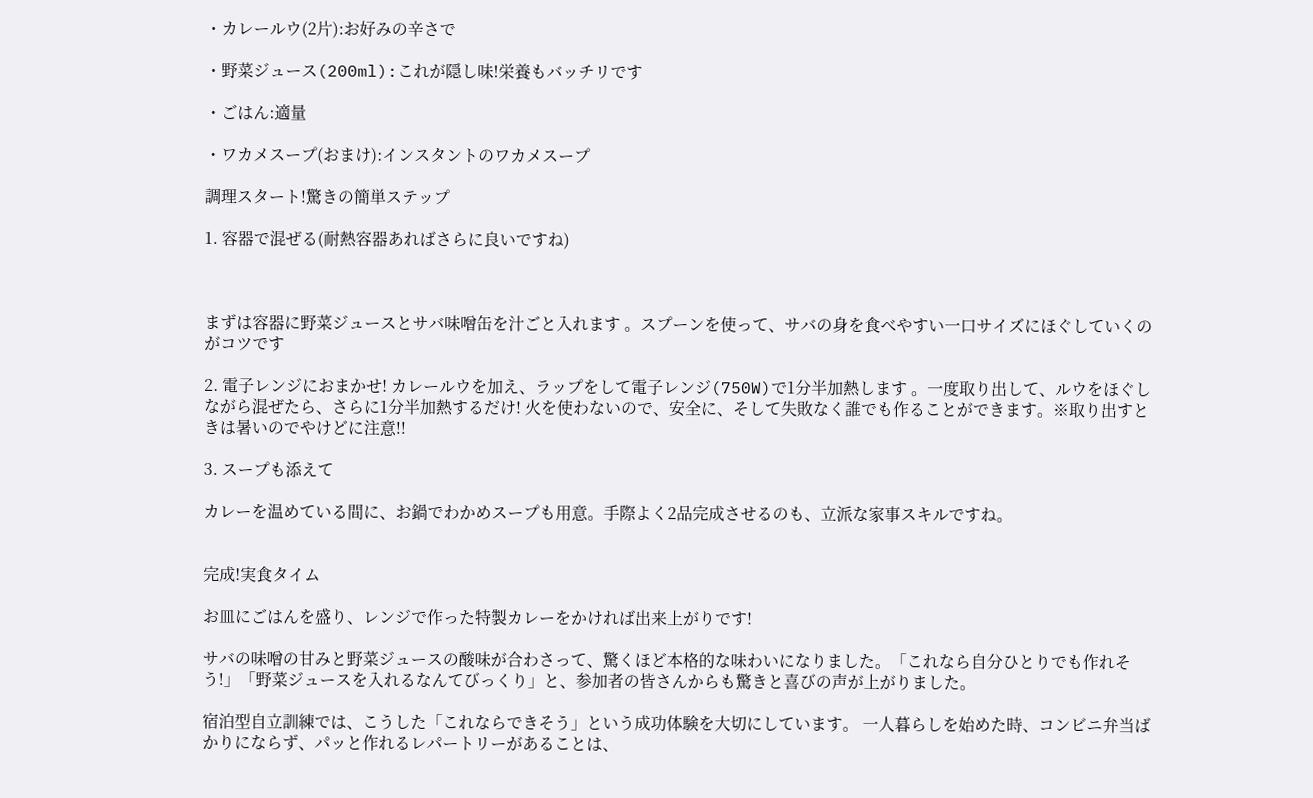・カレールウ(2片):お好みの辛さで

・野菜ジュース(200ml):これが隠し味!栄養もバッチリです

・ごはん:適量

・ワカメスープ(おまけ):インスタントのワカメスープ

調理スタート!驚きの簡単ステップ

1. 容器で混ぜる(耐熱容器あればさらに良いですね)



まずは容器に野菜ジュースとサバ味噌缶を汁ごと入れます 。スプーンを使って、サバの身を食べやすい一口サイズにほぐしていくのがコツです

2. 電子レンジにおまかせ! カレールウを加え、ラップをして電子レンジ(750W)で1分半加熱します 。一度取り出して、ルウをほぐしながら混ぜたら、さらに1分半加熱するだけ! 火を使わないので、安全に、そして失敗なく誰でも作ることができます。※取り出すときは暑いのでやけどに注意!!

3. スープも添えて

カレーを温めている間に、お鍋でわかめスープも用意。手際よく2品完成させるのも、立派な家事スキルですね。


完成!実食タイム

お皿にごはんを盛り、レンジで作った特製カレーをかければ出来上がりです!

サバの味噌の甘みと野菜ジュースの酸味が合わさって、驚くほど本格的な味わいになりました。「これなら自分ひとりでも作れそう!」「野菜ジュースを入れるなんてびっくり」と、参加者の皆さんからも驚きと喜びの声が上がりました。

宿泊型自立訓練では、こうした「これならできそう」という成功体験を大切にしています。 一人暮らしを始めた時、コンビニ弁当ばかりにならず、パッと作れるレパートリーがあることは、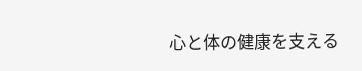心と体の健康を支える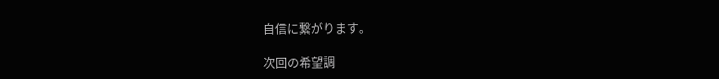自信に繋がります。

次回の希望調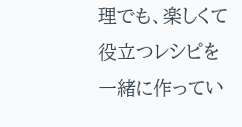理でも、楽しくて役立つレシピを一緒に作ってい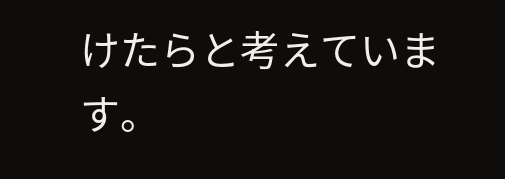けたらと考えています。